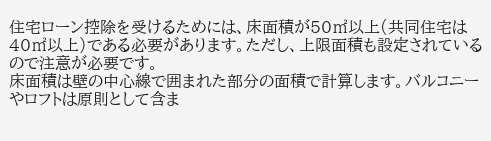住宅ローン控除を受けるためには、床面積が50㎡以上(共同住宅は40㎡以上)である必要があります。ただし、上限面積も設定されているので注意が必要です。
床面積は壁の中心線で囲まれた部分の面積で計算します。バルコニーやロフトは原則として含ま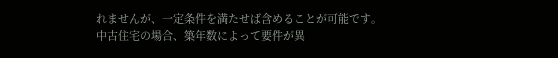れませんが、一定条件を満たせば含めることが可能です。
中古住宅の場合、築年数によって要件が異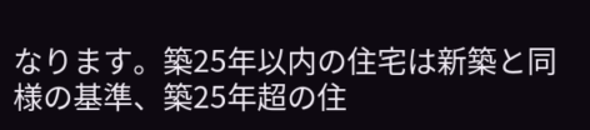なります。築25年以内の住宅は新築と同様の基準、築25年超の住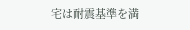宅は耐震基準を満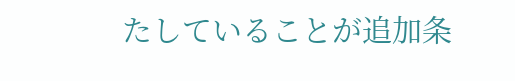たしていることが追加条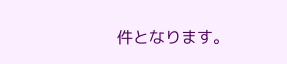件となります。